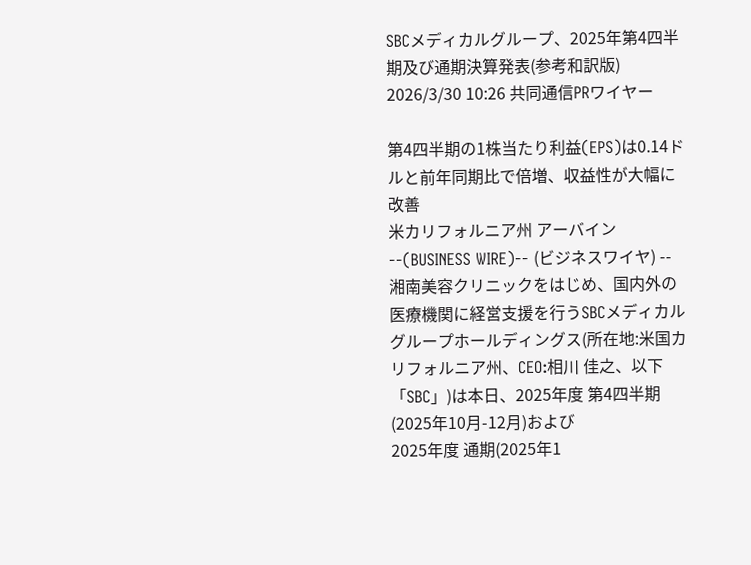SBCメディカルグループ、2025年第4四半期及び通期決算発表(参考和訳版)
2026/3/30 10:26 共同通信PRワイヤー

第4四半期の1株当たり利益(EPS)は0.14ドルと前年同期比で倍増、収益性が大幅に改善
米カリフォルニア州 アーバイン--(BUSINESS WIRE)-- (ビジネスワイヤ) -- 湘南美容クリニックをはじめ、国内外の医療機関に経営支援を行うSBCメディカルグループホールディングス(所在地:米国カリフォルニア州、CEO:相川 佳之、以下「SBC」)は本日、2025年度 第4四半期(2025年10月-12月)および
2025年度 通期(2025年1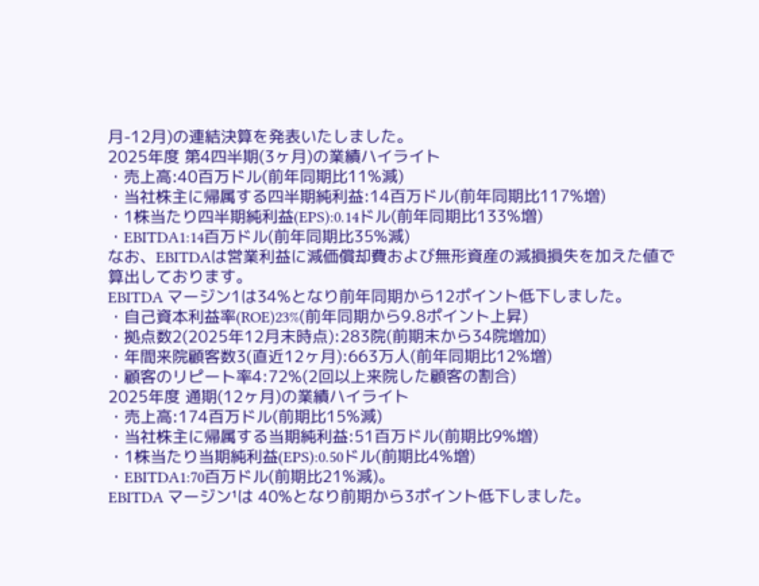月-12月)の連結決算を発表いたしました。
2025年度 第4四半期(3ヶ月)の業績ハイライト
・売上高:40百万ドル(前年同期比11%減)
・当社株主に帰属する四半期純利益:14百万ドル(前年同期比117%増)
・1株当たり四半期純利益(EPS):0.14ドル(前年同期比133%増)
・EBITDA1:14百万ドル(前年同期比35%減)
なお、EBITDAは営業利益に減価償却費および無形資産の減損損失を加えた値で算出しております。
EBITDA マージン1は34%となり前年同期から12ポイント低下しました。
・自己資本利益率(ROE)23%(前年同期から9.8ポイント上昇)
・拠点数2(2025年12月末時点):283院(前期末から34院増加)
・年間来院顧客数3(直近12ヶ月):663万人(前年同期比12%増)
・顧客のリピート率4:72%(2回以上来院した顧客の割合)
2025年度 通期(12ヶ月)の業績ハイライト
・売上高:174百万ドル(前期比15%減)
・当社株主に帰属する当期純利益:51百万ドル(前期比9%増)
・1株当たり当期純利益(EPS):0.50ドル(前期比4%増)
・EBITDA1:70百万ドル(前期比21%減)。
EBITDA マージン¹は 40%となり前期から3ポイント低下しました。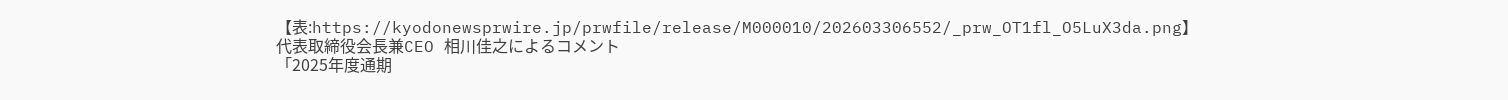【表:https://kyodonewsprwire.jp/prwfile/release/M000010/202603306552/_prw_OT1fl_O5LuX3da.png】
代表取締役会長兼CEO 相川佳之によるコメント
「2025年度通期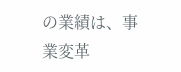の業績は、事業変革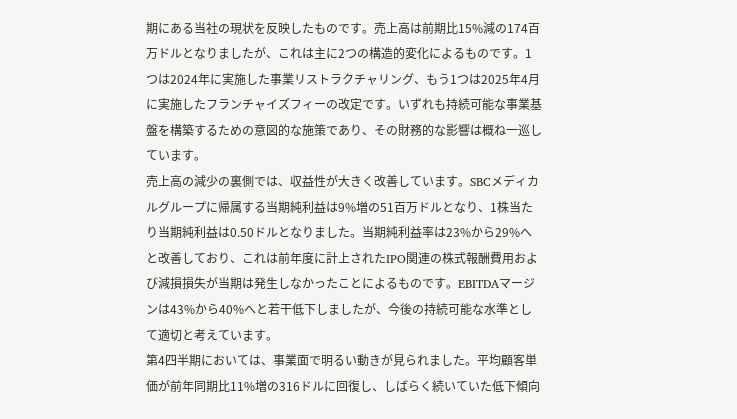期にある当社の現状を反映したものです。売上高は前期比15%減の174百万ドルとなりましたが、これは主に2つの構造的変化によるものです。1つは2024年に実施した事業リストラクチャリング、もう1つは2025年4月に実施したフランチャイズフィーの改定です。いずれも持続可能な事業基盤を構築するための意図的な施策であり、その財務的な影響は概ね一巡しています。
売上高の減少の裏側では、収益性が大きく改善しています。SBCメディカルグループに帰属する当期純利益は9%増の51百万ドルとなり、1株当たり当期純利益は0.50ドルとなりました。当期純利益率は23%から29%へと改善しており、これは前年度に計上されたIPO関連の株式報酬費用および減損損失が当期は発生しなかったことによるものです。EBITDAマージンは43%から40%へと若干低下しましたが、今後の持続可能な水準として適切と考えています。
第4四半期においては、事業面で明るい動きが見られました。平均顧客単価が前年同期比11%増の316ドルに回復し、しばらく続いていた低下傾向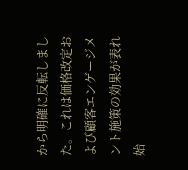から明確に反転しました。これは価格改定および顧客エンゲージメント施策の効果が表れ始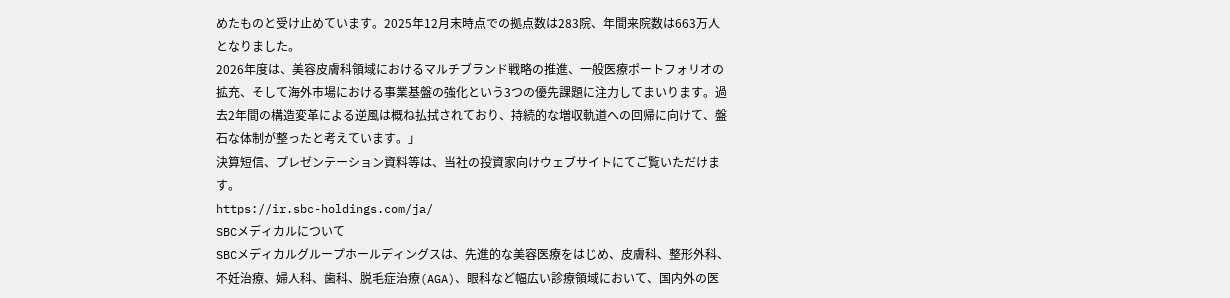めたものと受け止めています。2025年12月末時点での拠点数は283院、年間来院数は663万人となりました。
2026年度は、美容皮膚科領域におけるマルチブランド戦略の推進、一般医療ポートフォリオの拡充、そして海外市場における事業基盤の強化という3つの優先課題に注力してまいります。過去2年間の構造変革による逆風は概ね払拭されており、持続的な増収軌道への回帰に向けて、盤石な体制が整ったと考えています。」
決算短信、プレゼンテーション資料等は、当社の投資家向けウェブサイトにてご覧いただけます。
https://ir.sbc-holdings.com/ja/
SBCメディカルについて
SBCメディカルグループホールディングスは、先進的な美容医療をはじめ、皮膚科、整形外科、不妊治療、婦人科、歯科、脱毛症治療(AGA)、眼科など幅広い診療領域において、国内外の医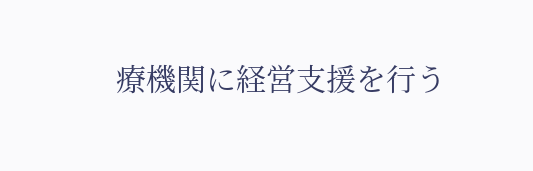療機関に経営支援を行う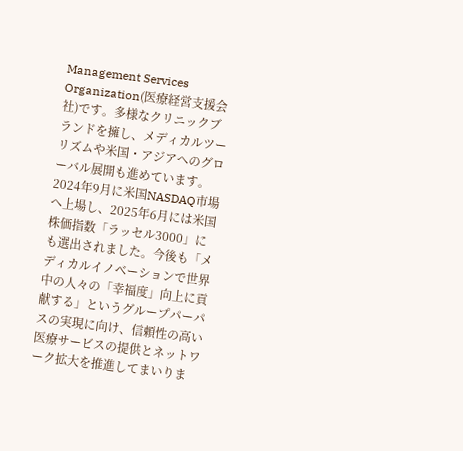Management Services Organization(医療経営支援会社)です。多様なクリニックブランドを擁し、メディカルツーリズムや米国・アジアへのグローバル展開も進めています。2024年9月に米国NASDAQ市場へ上場し、2025年6月には米国株価指数「ラッセル3000」にも選出されました。今後も「メディカルイノベーションで世界中の人々の「幸福度」向上に貢献する」というグループパーパスの実現に向け、信頼性の高い医療サービスの提供とネットワーク拡大を推進してまいりま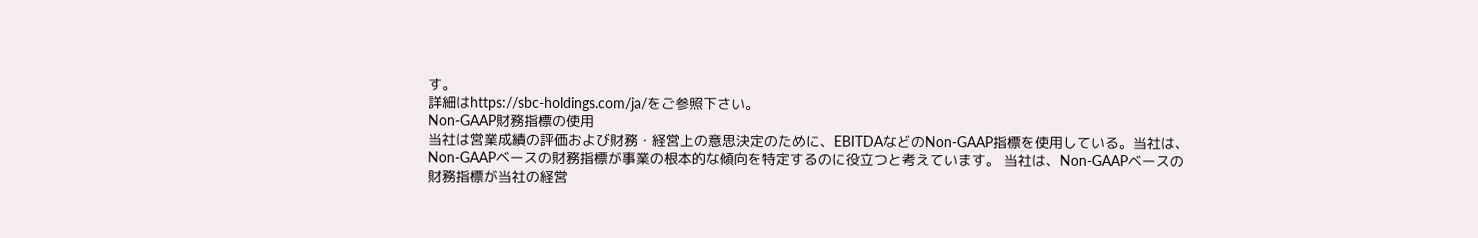す。
詳細はhttps://sbc-holdings.com/ja/をご参照下さい。
Non-GAAP財務指標の使用
当社は営業成績の評価および財務・経営上の意思決定のために、EBITDAなどのNon-GAAP指標を使用している。当社は、Non-GAAPベースの財務指標が事業の根本的な傾向を特定するのに役立つと考えています。 当社は、Non-GAAPベースの財務指標が当社の経営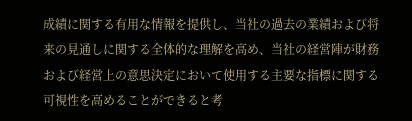成績に関する有用な情報を提供し、当社の過去の業績および将来の見通しに関する全体的な理解を高め、当社の経営陣が財務および経営上の意思決定において使用する主要な指標に関する可視性を高めることができると考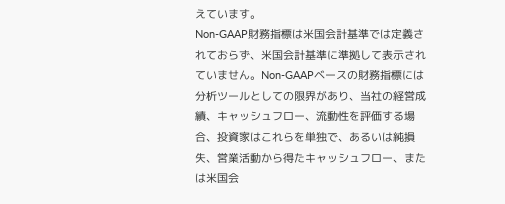えています。
Non-GAAP財務指標は米国会計基準では定義されておらず、米国会計基準に準拠して表示されていません。Non-GAAPベースの財務指標には分析ツールとしての限界があり、当社の経営成績、キャッシュフロー、流動性を評価する場合、投資家はこれらを単独で、あるいは純損失、営業活動から得たキャッシュフロー、または米国会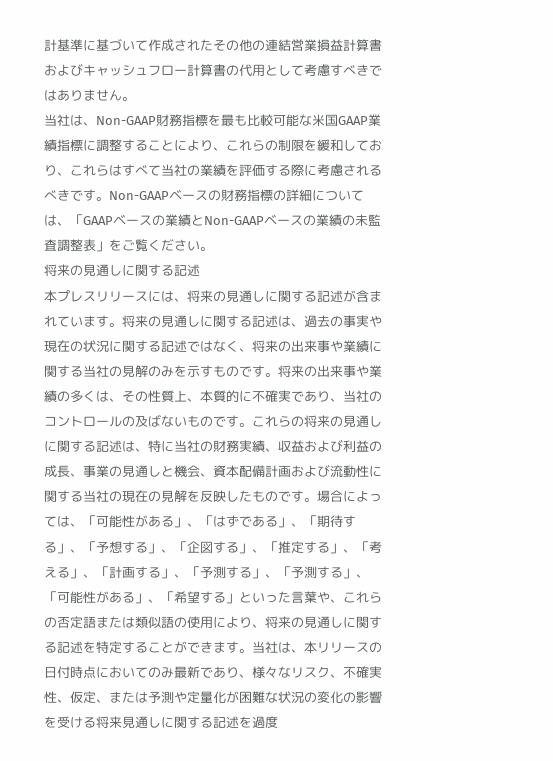計基準に基づいて作成されたその他の連結営業損益計算書およびキャッシュフロー計算書の代用として考慮すべきではありません。
当社は、Non-GAAP財務指標を最も比較可能な米国GAAP業績指標に調整することにより、これらの制限を緩和しており、これらはすべて当社の業績を評価する際に考慮されるべきです。Non-GAAPベースの財務指標の詳細については、「GAAPベースの業績とNon-GAAPベースの業績の未監査調整表」をご覧ください。
将来の見通しに関する記述
本プレスリリースには、将来の見通しに関する記述が含まれています。将来の見通しに関する記述は、過去の事実や現在の状況に関する記述ではなく、将来の出来事や業績に関する当社の見解のみを示すものです。将来の出来事や業績の多くは、その性質上、本質的に不確実であり、当社のコントロールの及ばないものです。これらの将来の見通しに関する記述は、特に当社の財務実績、収益および利益の成長、事業の見通しと機会、資本配備計画および流動性に関する当社の現在の見解を反映したものです。場合によっては、「可能性がある」、「はずである」、「期待する」、「予想する」、「企図する」、「推定する」、「考える」、「計画する」、「予測する」、「予測する」、「可能性がある」、「希望する」といった言葉や、これらの否定語または類似語の使用により、将来の見通しに関する記述を特定することができます。当社は、本リリースの日付時点においてのみ最新であり、様々なリスク、不確実性、仮定、または予測や定量化が困難な状況の変化の影響を受ける将来見通しに関する記述を過度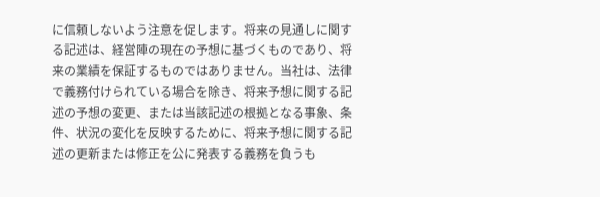に信頼しないよう注意を促します。将来の見通しに関する記述は、経営陣の現在の予想に基づくものであり、将来の業績を保証するものではありません。当社は、法律で義務付けられている場合を除き、将来予想に関する記述の予想の変更、または当該記述の根拠となる事象、条件、状況の変化を反映するために、将来予想に関する記述の更新または修正を公に発表する義務を負うも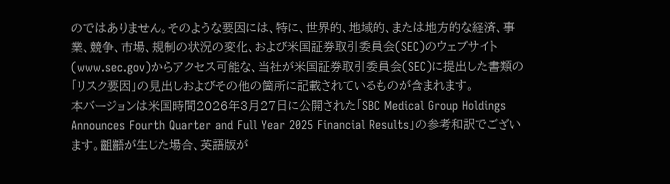のではありません。そのような要因には、特に、世界的、地域的、または地方的な経済、事業、競争、市場、規制の状況の変化、および米国証券取引委員会(SEC)のウェブサイト(www.sec.gov)からアクセス可能な、当社が米国証券取引委員会(SEC)に提出した書類の「リスク要因」の見出しおよびその他の箇所に記載されているものが含まれます。
本バージョンは米国時間2026年3月27日に公開された「SBC Medical Group Holdings Announces Fourth Quarter and Full Year 2025 Financial Results」の参考和訳でございます。齟齬が生じた場合、英語版が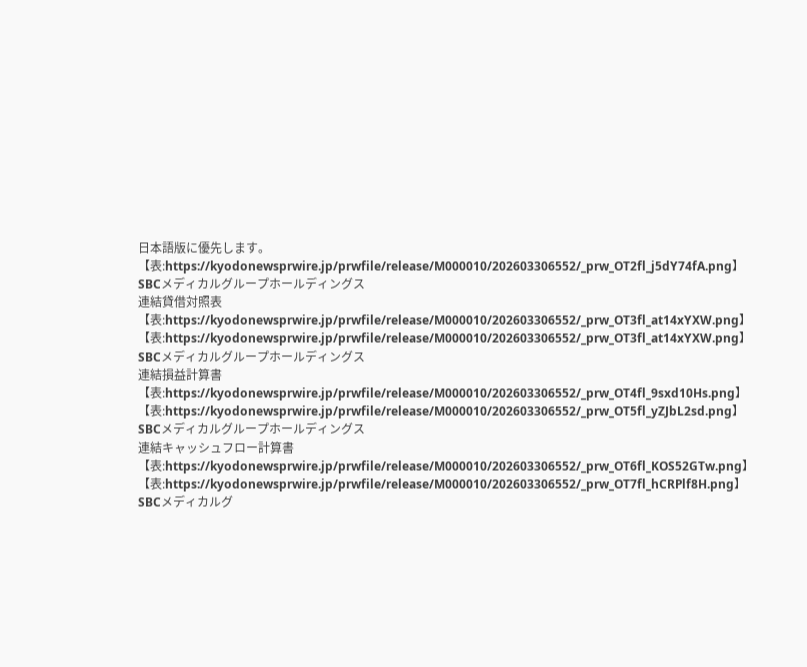日本語版に優先します。
【表:https://kyodonewsprwire.jp/prwfile/release/M000010/202603306552/_prw_OT2fl_j5dY74fA.png】
SBCメディカルグループホールディングス
連結貸借対照表
【表:https://kyodonewsprwire.jp/prwfile/release/M000010/202603306552/_prw_OT3fl_at14xYXW.png】
【表:https://kyodonewsprwire.jp/prwfile/release/M000010/202603306552/_prw_OT3fl_at14xYXW.png】
SBCメディカルグループホールディングス
連結損益計算書
【表:https://kyodonewsprwire.jp/prwfile/release/M000010/202603306552/_prw_OT4fl_9sxd10Hs.png】
【表:https://kyodonewsprwire.jp/prwfile/release/M000010/202603306552/_prw_OT5fl_yZJbL2sd.png】
SBCメディカルグループホールディングス
連結キャッシュフロー計算書
【表:https://kyodonewsprwire.jp/prwfile/release/M000010/202603306552/_prw_OT6fl_KOS52GTw.png】
【表:https://kyodonewsprwire.jp/prwfile/release/M000010/202603306552/_prw_OT7fl_hCRPlf8H.png】
SBCメディカルグ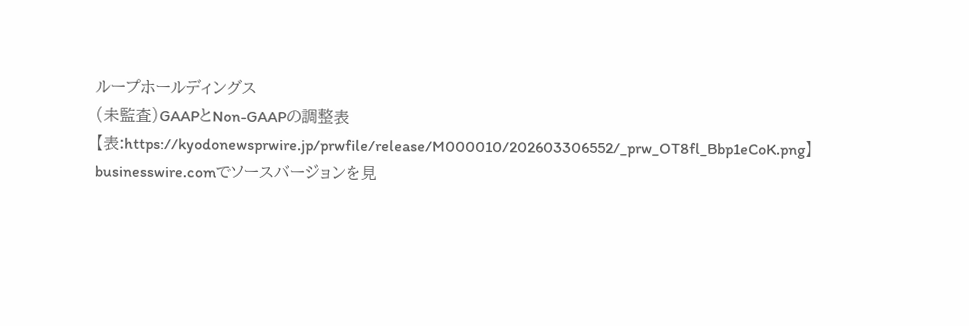ループホールディングス
(未監査)GAAPとNon-GAAPの調整表
【表:https://kyodonewsprwire.jp/prwfile/release/M000010/202603306552/_prw_OT8fl_Bbp1eCoK.png】
businesswire.comでソースバージョンを見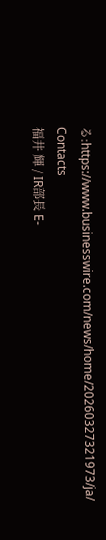る:https://www.businesswire.com/news/home/20260327321973/ja/
Contacts
福井 輝 / IR部長 E-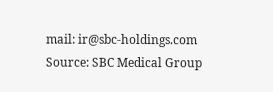mail: ir@sbc-holdings.com
Source: SBC Medical Group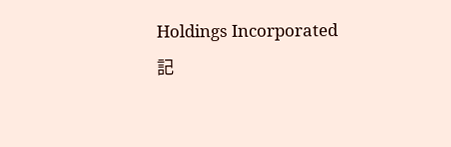Holdings Incorporated
記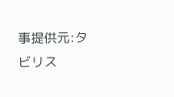事提供元:タビリス